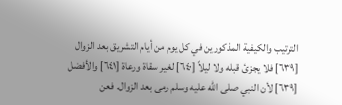الترتيب والكيفية المذكورين في كل يوم من أيام التشريق بعد الزوال [٦٣٩] فلا يجزئ قبله ولا ليلاً [٦٤٠] لغير سقاة ورعاة [٦٤١] والأفضل
[٦٣٩] لأن النبي صلى الله عليه وسلم رمى بعد الزوال. فعن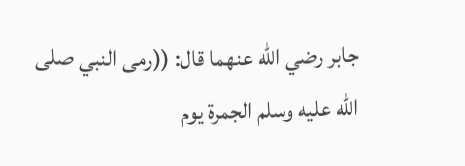جابر رضي الله عنهما قال: ((رمى النبي صلى الله عليه وسلم الجمرة يوم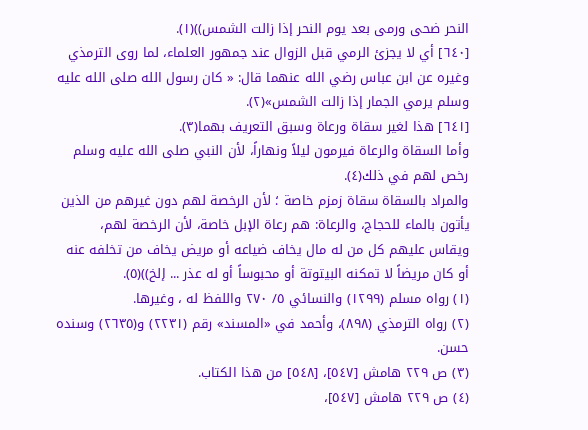النحر ضحى ورمى بعد يوم النحر إذا زالت الشمس))(١).
[٦٤٠] أي لا يجزئ الرمي قبل الزوال عند جمهور العلماء، لما روى الترمذي وغيره عن ابن عباس رضي الله عنهما قال: « كان رسول الله صلى الله عليه وسلم يرمي الجمار إذا زالت الشمس»(٢).
[٦٤١] هذا لغير سقاة ورعاة وسبق التعريف بهما(٣).
وأما السقاة والرعاة فيرمون ليلاً ونهاراً، لأن النبي صلى الله عليه وسلم رخص لهم في ذلك(٤).
والمراد بالسقاة سقاة زمزم خاصة ؛ لأن الرخصة لهم دون غيرهم من الذين يأتون بالماء للحجاج، والرعاة: هم رعاة الإبل خاصة، لأن الرخصة لهم، ويقاس عليهم كل من له مال يخاف ضياعه أو مريض يخاف من تخلفه عنه أو كان مريضاً لا تمكنه البيتوتة أو محبوساً أو له عذر ... إلخ))(٥).
(١) رواه مسلم (١٢٩٩) والنسائي ٥/ ٢٧٠ واللفظ له ، وغيرها.
(٢) رواه الترمذي (٨٩٨)، وأحمد في «المسند» رقم (٢٢٣١) و(٢٦٣٥) وسنده حسن.
(٣) ص ٢٢٩ هامش [٥٤٧]، [٥٤٨] من هذا الكتاب.
(٤) ص ٢٢٩ هامش [٥٤٧]،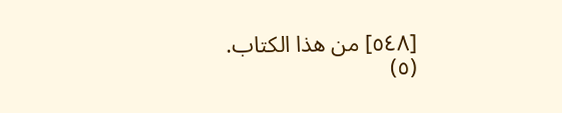[٥٤٨] من هذا الكتاب.
(٥)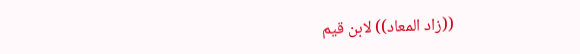((زاد المعاد)) لابن قيم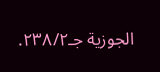الجوزية جـ٢٣٨/٢.